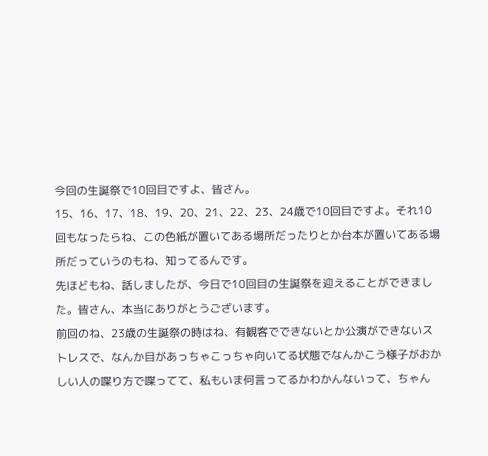今回の生誕祭で10回目ですよ、皆さん。
15、16、17、18、19、20、21、22、23、24歳で10回目ですよ。それ10回もなったらね、この色紙が置いてある場所だったりとか台本が置いてある場所だっていうのもね、知ってるんです。
先ほどもね、話しましたが、今日で10回目の生誕祭を迎えることができました。皆さん、本当にありがとうございます。
前回のね、23歳の生誕祭の時はね、有観客でできないとか公演ができないストレスで、なんか目があっちゃこっちゃ向いてる状態でなんかこう様子がおかしい人の喋り方で喋ってて、私もいま何言ってるかわかんないって、ちゃん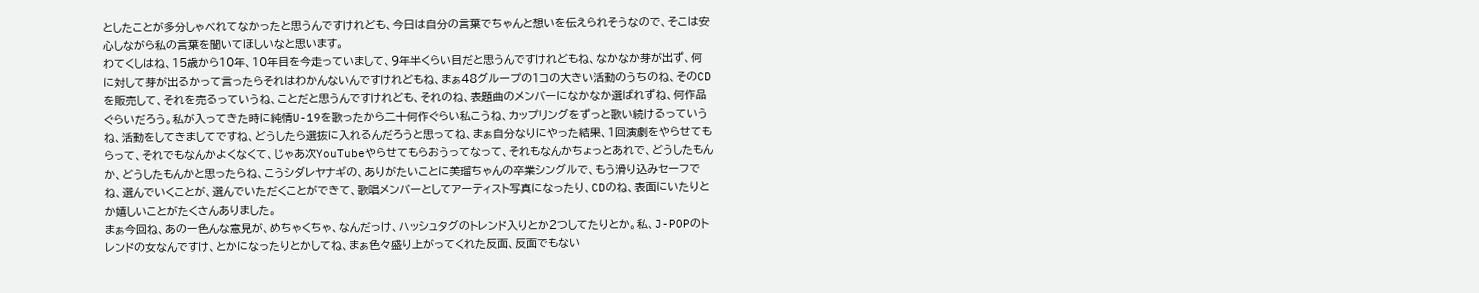としたことが多分しゃべれてなかったと思うんですけれども、今日は自分の言葉でちゃんと想いを伝えられそうなので、そこは安心しながら私の言葉を聞いてほしいなと思います。
わてくしはね、15歳から10年、10年目を今走っていまして、9年半くらい目だと思うんですけれどもね、なかなか芽が出ず、何に対して芽が出るかって言ったらそれはわかんないんですけれどもね、まぁ48グループの1コの大きい活動のうちのね、そのCDを販売して、それを売るっていうね、ことだと思うんですけれども、それのね、表題曲のメンバーになかなか選ばれずね、何作品ぐらいだろう。私が入ってきた時に純情U-19を歌ったから二十何作ぐらい私こうね、カップリングをずっと歌い続けるっていうね、活動をしてきましてですね、どうしたら選抜に入れるんだろうと思ってね、まぁ自分なりにやった結果、1回演劇をやらせてもらって、それでもなんかよくなくて、じゃあ次YouTubeやらせてもらおうってなって、それもなんかちょっとあれで、どうしたもんか、どうしたもんかと思ったらね、こうシダレヤナギの、ありがたいことに美瑠ちゃんの卒業シングルで、もう滑り込みセーフでね、選んでいくことが、選んでいただくことができて、歌唱メンバーとしてアーティスト写真になったり、CDのね、表面にいたりとか嬉しいことがたくさんありました。
まぁ今回ね、あのー色んな意見が、めちゃくちゃ、なんだっけ、ハッシュタグのトレンド入りとか2つしてたりとか。私、J-POPのトレンドの女なんですけ、とかになったりとかしてね、まぁ色々盛り上がってくれた反面、反面でもない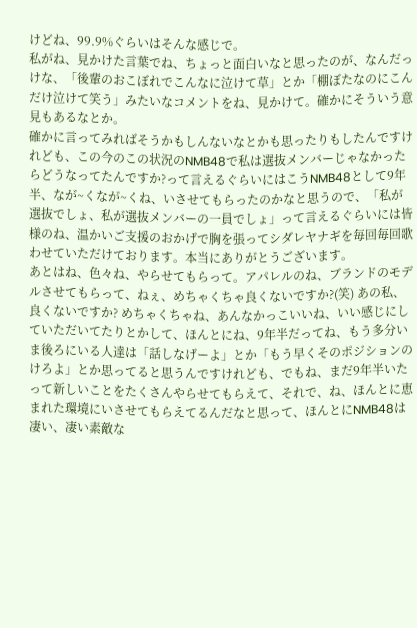けどね、99.9%ぐらいはそんな感じで。
私がね、見かけた言葉でね、ちょっと面白いなと思ったのが、なんだっけな、「後輩のおこぼれでこんなに泣けて草」とか「棚ぼたなのにこんだけ泣けて笑う」みたいなコメントをね、見かけて。確かにそういう意見もあるなとか。
確かに言ってみればそうかもしんないなとかも思ったりもしたんですけれども、この今のこの状況のNMB48で私は選抜メンバーじゃなかったらどうなってたんですか?って言えるぐらいにはこうNMB48として9年半、なが~くなが~くね、いさせてもらったのかなと思うので、「私が選抜でしょ、私が選抜メンバーの一員でしょ」って言えるぐらいには皆様のね、温かいご支援のおかげで胸を張ってシダレヤナギを毎回毎回歌わせていただけております。本当にありがとうございます。
あとはね、色々ね、やらせてもらって。アパレルのね、ブランドのモデルさせてもらって、ねぇ、めちゃくちゃ良くないですか?(笑) あの私、良くないですか? めちゃくちゃね、あんなかっこいいね、いい感じにしていただいてたりとかして、ほんとにね、9年半だってね、もう多分いま後ろにいる人達は「話しなげーよ」とか「もう早くそのポジションのけろよ」とか思ってると思うんですけれども、でもね、まだ9年半いたって新しいことをたくさんやらせてもらえて、それで、ね、ほんとに恵まれた環境にいさせてもらえてるんだなと思って、ほんとにNMB48は凄い、凄い素敵な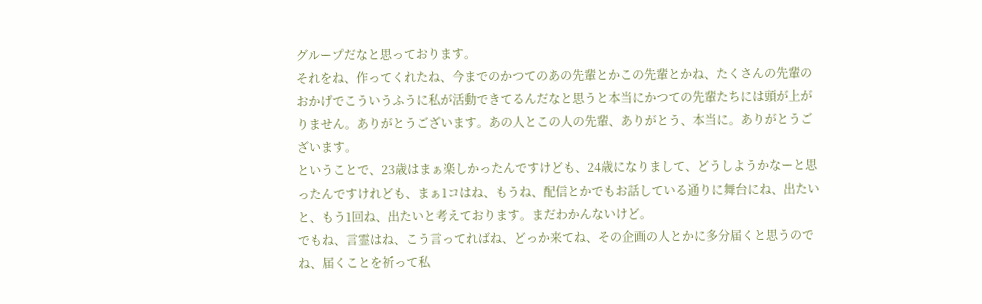グループだなと思っております。
それをね、作ってくれたね、今までのかつてのあの先輩とかこの先輩とかね、たくさんの先輩のおかげでこういうふうに私が活動できてるんだなと思うと本当にかつての先輩たちには頭が上がりません。ありがとうございます。あの人とこの人の先輩、ありがとう、本当に。ありがとうございます。
ということで、23歳はまぁ楽しかったんですけども、24歳になりまして、どうしようかなーと思ったんですけれども、まぁ1コはね、もうね、配信とかでもお話している通りに舞台にね、出たいと、もう1回ね、出たいと考えております。まだわかんないけど。
でもね、言霊はね、こう言ってればね、どっか来てね、その企画の人とかに多分届くと思うのでね、届くことを祈って私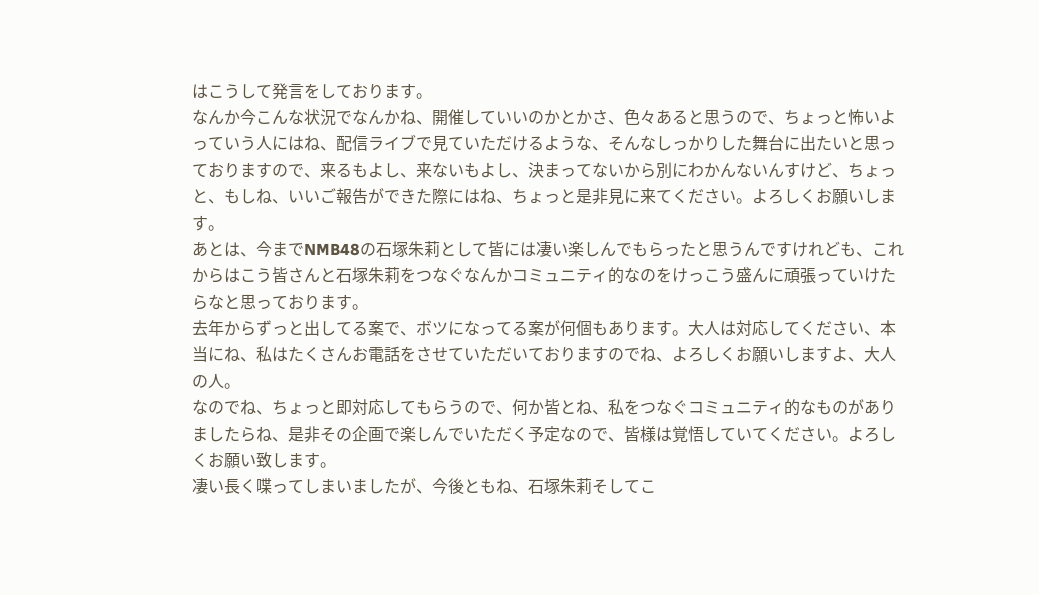はこうして発言をしております。
なんか今こんな状況でなんかね、開催していいのかとかさ、色々あると思うので、ちょっと怖いよっていう人にはね、配信ライブで見ていただけるような、そんなしっかりした舞台に出たいと思っておりますので、来るもよし、来ないもよし、決まってないから別にわかんないんすけど、ちょっと、もしね、いいご報告ができた際にはね、ちょっと是非見に来てください。よろしくお願いします。
あとは、今までNMB48の石塚朱莉として皆には凄い楽しんでもらったと思うんですけれども、これからはこう皆さんと石塚朱莉をつなぐなんかコミュニティ的なのをけっこう盛んに頑張っていけたらなと思っております。
去年からずっと出してる案で、ボツになってる案が何個もあります。大人は対応してください、本当にね、私はたくさんお電話をさせていただいておりますのでね、よろしくお願いしますよ、大人の人。
なのでね、ちょっと即対応してもらうので、何か皆とね、私をつなぐコミュニティ的なものがありましたらね、是非その企画で楽しんでいただく予定なので、皆様は覚悟していてください。よろしくお願い致します。
凄い長く喋ってしまいましたが、今後ともね、石塚朱莉そしてこ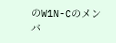のW1N-Cのメンバ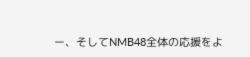ー、そしてNMB48全体の応援をよ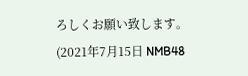ろしくお願い致します。
(2021年7月15日 NMB48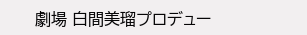劇場 白間美瑠プロデュー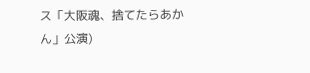ス「大阪魂、捨てたらあかん」公演)